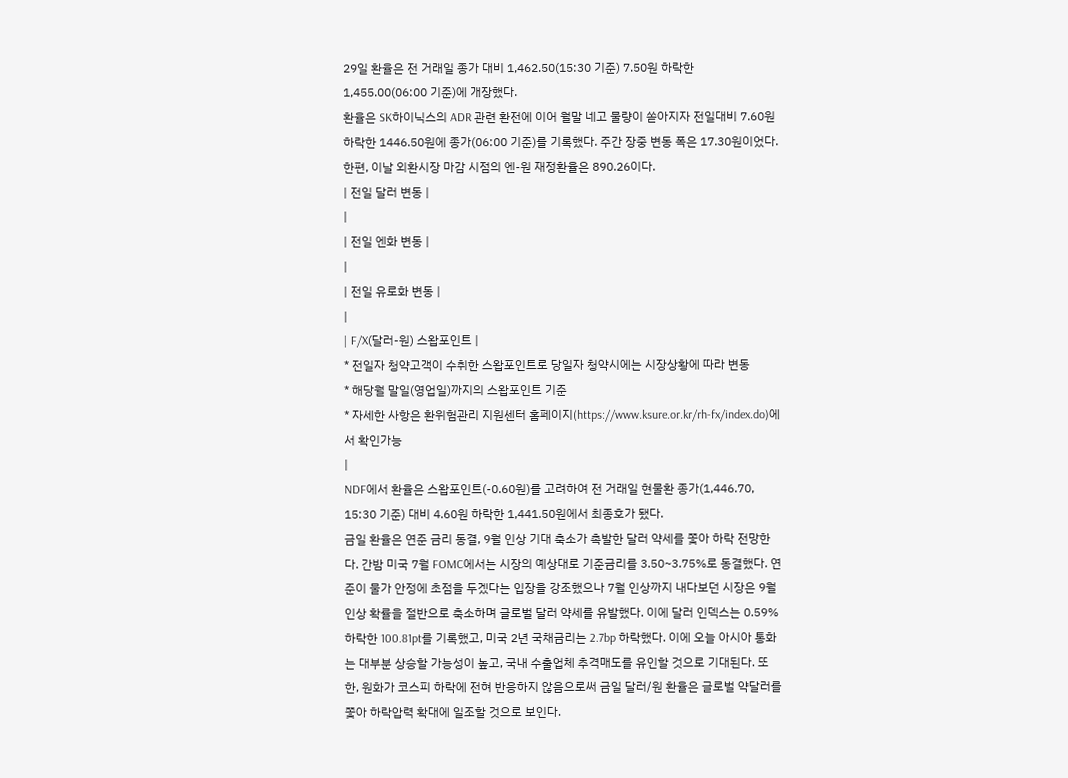29일 환율은 전 거래일 종가 대비 1,462.50(15:30 기준) 7.50원 하락한 1,455.00(06:00 기준)에 개장했다.
환율은 SK하이닉스의 ADR 관련 환전에 이어 월말 네고 물량이 쏟아지자 전일대비 7.60원 하락한 1446.50원에 종가(06:00 기준)를 기록했다. 주간 장중 변동 폭은 17.30원이었다.
한편, 이날 외환시장 마감 시점의 엔-원 재정환율은 890.26이다.
| 전일 달러 변동 |
|
| 전일 엔화 변동 |
|
| 전일 유로화 변동 |
|
| F/X(달러-원) 스왑포인트 |
* 전일자 청약고객이 수취한 스왑포인트로 당일자 청약시에는 시장상황에 따라 변동
* 해당월 말일(영업일)까지의 스왑포인트 기준
* 자세한 사항은 환위험관리 지원센터 홈페이지(https://www.ksure.or.kr/rh-fx/index.do)에서 확인가능
|
NDF에서 환율은 스왑포인트(-0.60원)를 고려하여 전 거래일 현물환 종가(1,446.70, 15:30 기준) 대비 4.60원 하락한 1,441.50원에서 최종호가 됐다.
금일 환율은 연준 금리 동결, 9월 인상 기대 축소가 촉발한 달러 약세를 쫓아 하락 전망한다. 간밤 미국 7월 FOMC에서는 시장의 예상대로 기준금리를 3.50~3.75%로 동결했다. 연준이 물가 안정에 초점을 두겠다는 입장을 강조했으나 7월 인상까지 내다보던 시장은 9월 인상 확률을 절반으로 축소하며 글로벌 달러 약세를 유발했다. 이에 달러 인덱스는 0.59% 하락한 100.81pt를 기록했고, 미국 2년 국채금리는 2.7bp 하락했다. 이에 오늘 아시아 통화는 대부분 상승할 가능성이 높고, 국내 수출업체 추격매도를 유인할 것으로 기대된다. 또한, 원화가 코스피 하락에 전혀 반응하지 않음으로써 금일 달러/원 환율은 글로벌 약달러를 쫓아 하락압력 확대에 일조할 것으로 보인다.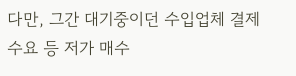다만, 그간 대기중이던 수입업체 결제수요 등 저가 매수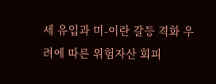세 유입과 미-이란 갈등 격화 우려에 따른 위험자산 회피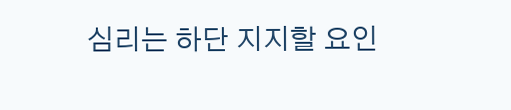심리는 하단 지지할 요인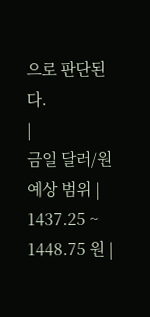으로 판단된다.
|
금일 달러/원 예상 범위 |
1437.25 ~ 1448.75 원 |